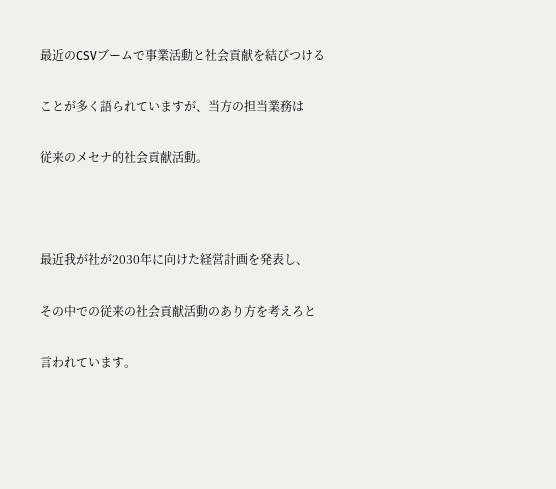最近のCSVブームで事業活動と社会貢献を結びつける

ことが多く語られていますが、当方の担当業務は

従来のメセナ的社会貢献活動。



最近我が社が2030年に向けた経営計画を発表し、

その中での従来の社会貢献活動のあり方を考えろと

言われています。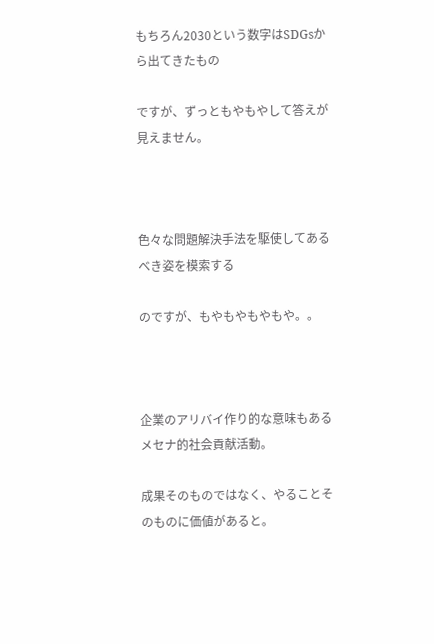もちろん2030という数字はSDGsから出てきたもの

ですが、ずっともやもやして答えが見えません。



色々な問題解決手法を駆使してあるべき姿を模索する

のですが、もやもやもやもや。。



企業のアリバイ作り的な意味もあるメセナ的社会貢献活動。

成果そのものではなく、やることそのものに価値があると。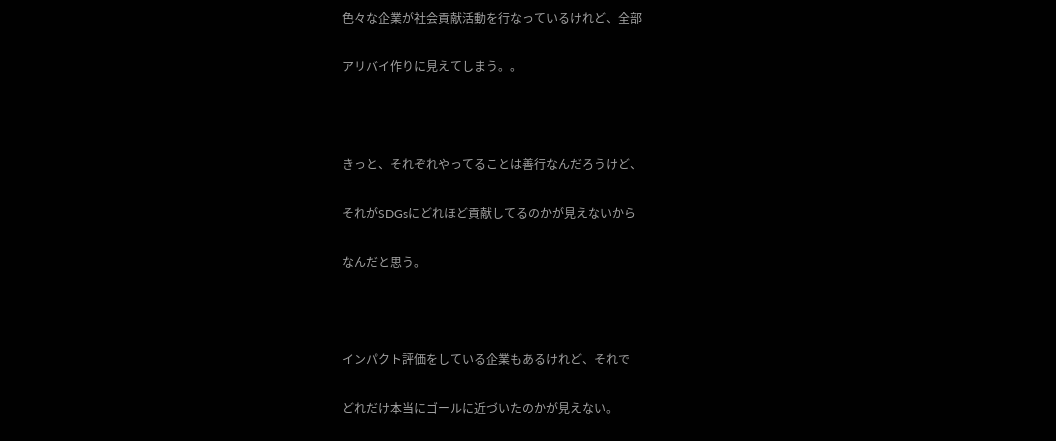色々な企業が社会貢献活動を行なっているけれど、全部

アリバイ作りに見えてしまう。。



きっと、それぞれやってることは善行なんだろうけど、

それがSDGsにどれほど貢献してるのかが見えないから

なんだと思う。



インパクト評価をしている企業もあるけれど、それで

どれだけ本当にゴールに近づいたのかが見えない。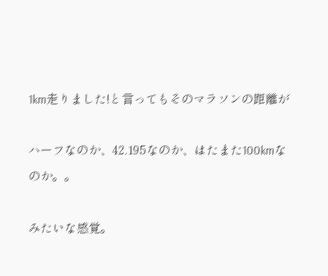1km走りました!と言ってもそのマラソンの距離が

ハーフなのか、42.195なのか、はたまた100kmなのか。。

みたいな感覚。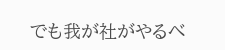でも我が社がやるべ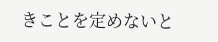きことを定めないと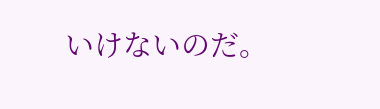いけないのだ。